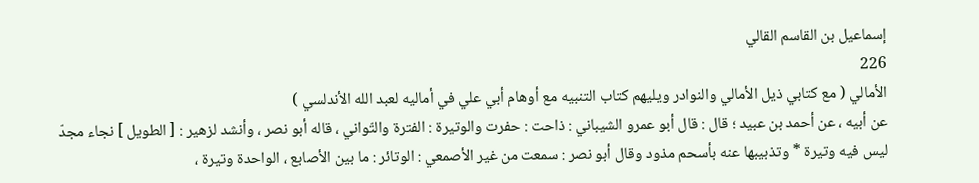إسماعيل بن القاسم القالي
226
الأمالي ( مع كتابي ذيل الأمالي والنوادر ويليهم كتاب التنبيه مع أوهام أبي علي في أماليه لعبد الله الأندلسي )
عن أبيه ، عن أحمد بن عبيد ؛ قال : قال أبو عمرو الشيباني : ذاحت : حفرت والوتيرة : الفترة والتّواني ، قاله أبو نصر ، وأنشد لزهير : [ الطويل ] نجاء مجدّ ليس فيه وتيرة * وتذبيبها عنه بأسحم مذود وقال أبو نصر : سمعت من غير الأصمعي : الوتائر : ما بين الأصابع ، الواحدة وتيرة ،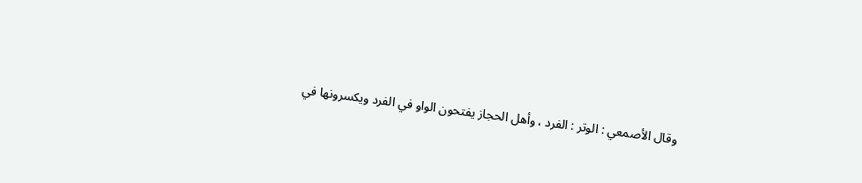وقال الأصمعي : الوتر : الفرد ، وأهل الحجاز يفتحون الواو في الفرد ويكسرونها في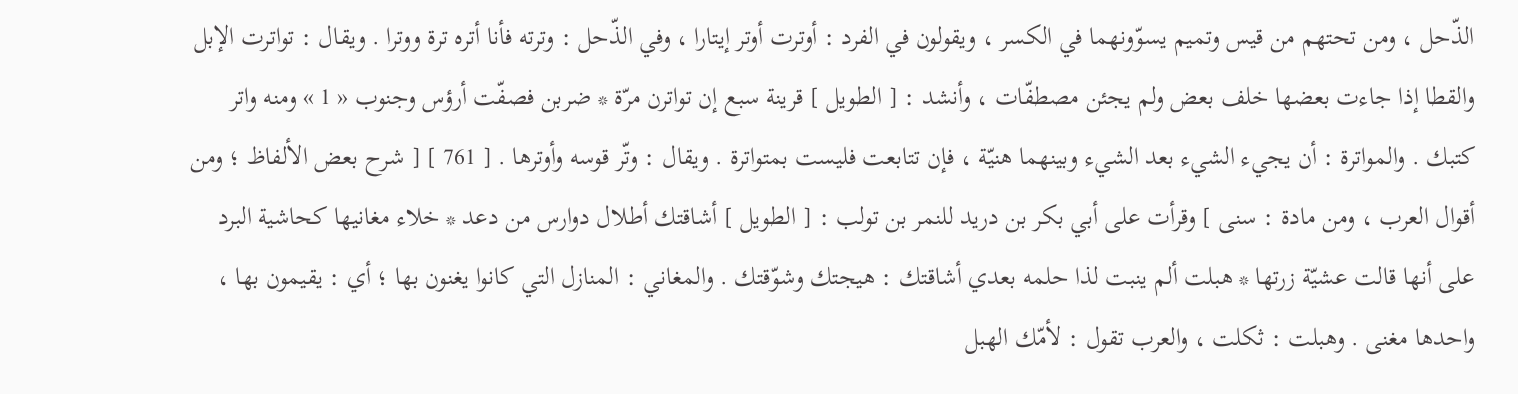الذّحل ، ومن تحتهم من قيس وتميم يسوّونهما في الكسر ، ويقولون في الفرد : أوترت أوتر إيتارا ، وفي الذّحل : وترته فأنا أتره ترة ووترا . ويقال : تواترت الإبل والقطا إذا جاءت بعضها خلف بعض ولم يجئن مصطفّات ، وأنشد : [ الطويل ] قرينة سبع إن تواترن مرّة * ضربن فصفّت أرؤس وجنوب « 1 » ومنه واتر كتبك . والمواترة : أن يجيء الشيء بعد الشيء وبينهما هنيّة ، فإن تتابعت فليست بمتواترة . ويقال : وتّر قوسه وأوترها . [ 761 ] [ شرح بعض الألفاظ ؛ ومن أقوال العرب ، ومن مادة : سنى ] وقرأت على أبي بكر بن دريد للنمر بن تولب : [ الطويل ] أشاقتك أطلال دوارس من دعد * خلاء مغانيها كحاشية البرد على أنها قالت عشيّة زرتها * هبلت ألم ينبت لذا حلمه بعدي أشاقتك : هيجتك وشوّقتك . والمغاني : المنازل التي كانوا يغنون بها ؛ أي : يقيمون بها ، واحدها مغنى . وهبلت : ثكلت ، والعرب تقول : لأمّك الهبل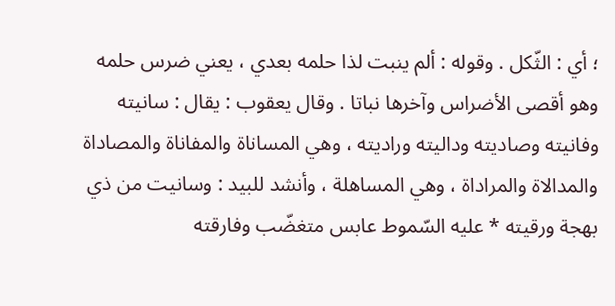؛ أي : الثّكل . وقوله : ألم ينبت لذا حلمه بعدي ، يعني ضرس حلمه وهو أقصى الأضراس وآخرها نباتا . وقال يعقوب : يقال : سانيته وفانيته وصاديته وداليته وراديته ، وهي المساناة والمفاناة والمصاداة والمدالاة والمراداة ، وهي المساهلة ، وأنشد للبيد : وسانيت من ذي بهجة ورقيته * عليه السّموط عابس متغضّب وفارقته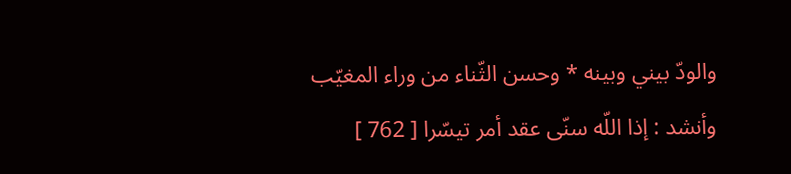والودّ بيني وبينه * وحسن الثّناء من وراء المغيّب وأنشد : إذا اللّه سنّى عقد أمر تيسّرا [ 762 ]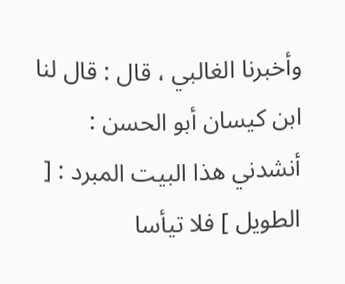وأخبرنا الغالبي ، قال : قال لنا ابن كيسان أبو الحسن : أنشدني هذا البيت المبرد : [ الطويل ] فلا تيأسا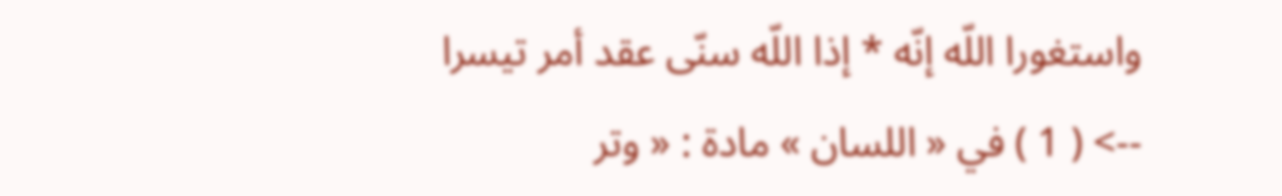واستغورا اللّه إنّه * إذا اللّه سنّى عقد أمر تيسرا
--> ( 1 ) في « اللسان » مادة : « وتر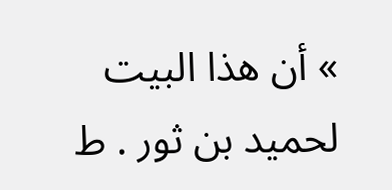» أن هذا البيت لحميد بن ثور . ط